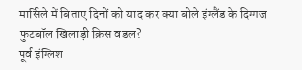मार्सिले में बिताए दिनों को याद कर क्या बोले इंग्लैंड के दिग्गज फुटबॉल खिलाड़ी क्रिस वडल?
पूर्व इंग्लिश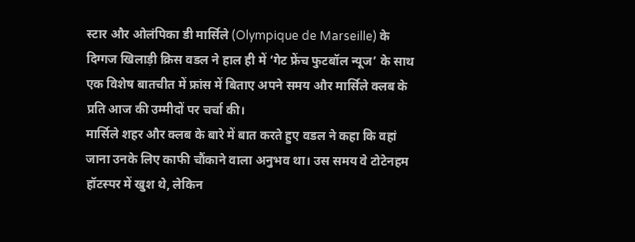स्टार और ओलंपिका डी मार्सिले (Olympique de Marseille) के दिग्गज खिलाड़ी क्रिस वडल ने हाल ही में ‘गेट फ्रेंच फुटबॉल न्यूज’ के साथ एक विशेष बातचीत में फ्रांस में बिताए अपने समय और मार्सिले क्लब के प्रति आज की उम्मीदों पर चर्चा की।
मार्सिले शहर और क्लब के बारे में बात करते हुए वडल ने कहा कि वहां जाना उनके लिए काफी चौंकाने वाला अनुभव था। उस समय वे टोटेनहम हॉटस्पर में खुश थे, लेकिन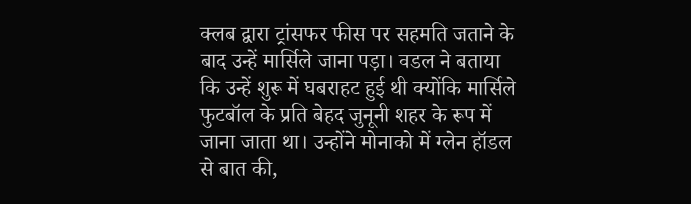क्लब द्वारा ट्रांसफर फीस पर सहमति जताने के बाद उन्हें मार्सिले जाना पड़ा। वडल ने बताया कि उन्हें शुरू में घबराहट हुई थी क्योंकि मार्सिले फुटबॉल के प्रति बेहद जुनूनी शहर के रूप में जाना जाता था। उन्होंने मोनाको में ग्लेन हॉडल से बात की,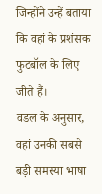जिन्होंने उन्हें बताया कि वहां के प्रशंसक फुटबॉल के लिए जीते हैं।
वडल के अनुसार, वहां उनकी सबसे बड़ी समस्या भाषा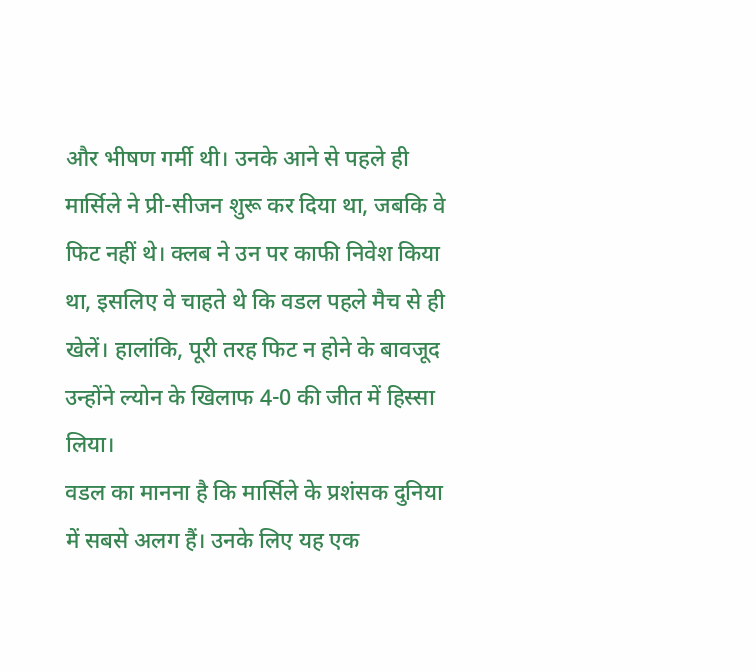और भीषण गर्मी थी। उनके आने से पहले ही मार्सिले ने प्री-सीजन शुरू कर दिया था, जबकि वे फिट नहीं थे। क्लब ने उन पर काफी निवेश किया था, इसलिए वे चाहते थे कि वडल पहले मैच से ही खेलें। हालांकि, पूरी तरह फिट न होने के बावजूद उन्होंने ल्योन के खिलाफ 4-0 की जीत में हिस्सा लिया।
वडल का मानना है कि मार्सिले के प्रशंसक दुनिया में सबसे अलग हैं। उनके लिए यह एक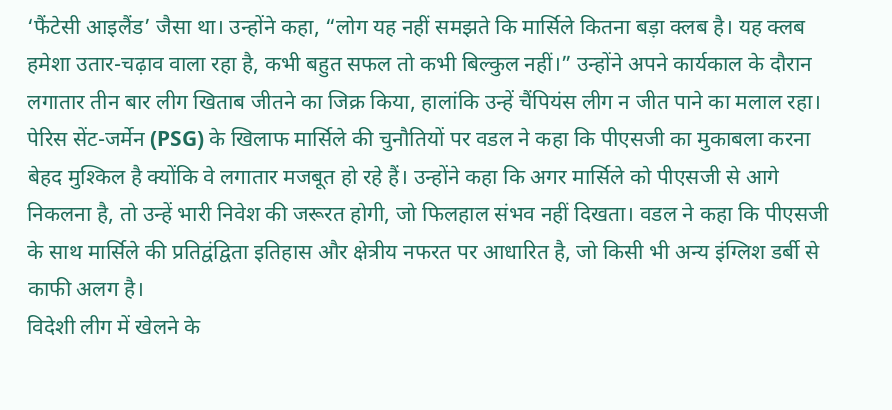‘फैंटेसी आइलैंड’ जैसा था। उन्होंने कहा, “लोग यह नहीं समझते कि मार्सिले कितना बड़ा क्लब है। यह क्लब हमेशा उतार-चढ़ाव वाला रहा है, कभी बहुत सफल तो कभी बिल्कुल नहीं।” उन्होंने अपने कार्यकाल के दौरान लगातार तीन बार लीग खिताब जीतने का जिक्र किया, हालांकि उन्हें चैंपियंस लीग न जीत पाने का मलाल रहा।
पेरिस सेंट-जर्मेन (PSG) के खिलाफ मार्सिले की चुनौतियों पर वडल ने कहा कि पीएसजी का मुकाबला करना बेहद मुश्किल है क्योंकि वे लगातार मजबूत हो रहे हैं। उन्होंने कहा कि अगर मार्सिले को पीएसजी से आगे निकलना है, तो उन्हें भारी निवेश की जरूरत होगी, जो फिलहाल संभव नहीं दिखता। वडल ने कहा कि पीएसजी के साथ मार्सिले की प्रतिद्वंद्विता इतिहास और क्षेत्रीय नफरत पर आधारित है, जो किसी भी अन्य इंग्लिश डर्बी से काफी अलग है।
विदेशी लीग में खेलने के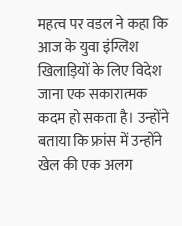महत्व पर वडल ने कहा कि आज के युवा इंग्लिश खिलाड़ियों के लिए विदेश जाना एक सकारात्मक कदम हो सकता है। उन्होंने बताया कि फ्रांस में उन्होंने खेल की एक अलग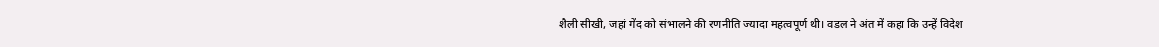शैली सीखी, जहां गेंद को संभालने की रणनीति ज्यादा महत्वपूर्ण थी। वडल ने अंत में कहा कि उन्हें विदेश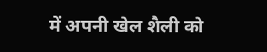में अपनी खेल शैली को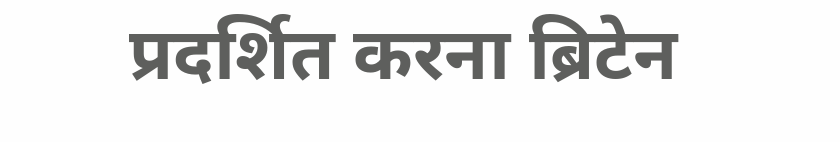प्रदर्शित करना ब्रिटेन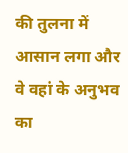की तुलना में आसान लगा और वे वहां के अनुभव का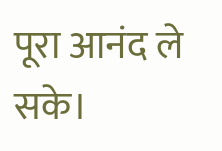पूरा आनंद ले सके।